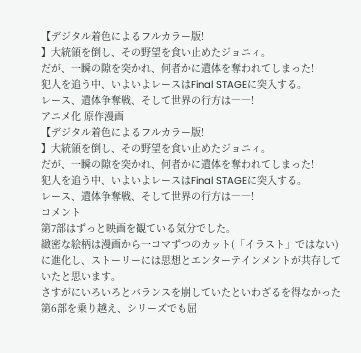【デジタル着色によるフルカラー版!
】大統領を倒し、その野望を食い止めたジョニィ。
だが、一瞬の隙を突かれ、何者かに遺体を奪われてしまった!
犯人を追う中、いよいよレースはFinal STAGEに突入する。
レース、遺体争奪戦、そして世界の行方は――!
アニメ化 原作漫画
【デジタル着色によるフルカラー版!
】大統領を倒し、その野望を食い止めたジョニィ。
だが、一瞬の隙を突かれ、何者かに遺体を奪われてしまった!
犯人を追う中、いよいよレースはFinal STAGEに突入する。
レース、遺体争奪戦、そして世界の行方は――!
コメント
第7部はずっと映画を観ている気分でした。
緻密な絵柄は漫画から一コマずつのカット(「イラスト」ではない)に進化し、ストーリーには思想とエンターテインメントが共存していたと思います。
さすがにいろいろとバランスを崩していたといわざるを得なかった第6部を乗り越え、シリーズでも屈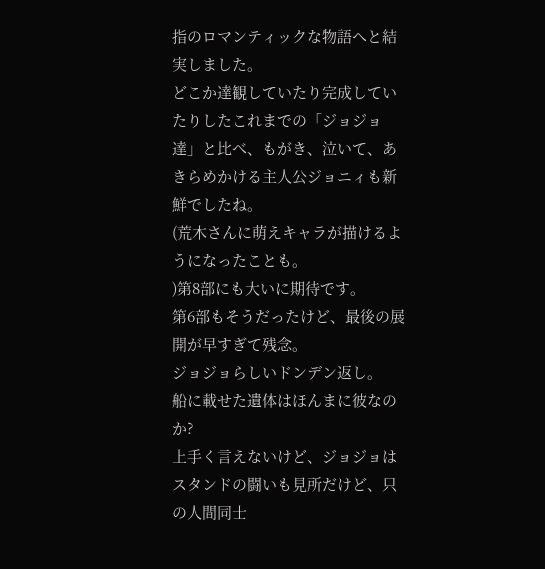指のロマンティックな物語へと結実しました。
どこか達観していたり完成していたりしたこれまでの「ジョジョ達」と比べ、もがき、泣いて、あきらめかける主人公ジョニィも新鮮でしたね。
(荒木さんに萌えキャラが描けるようになったことも。
)第8部にも大いに期待です。
第6部もそうだったけど、最後の展開が早すぎて残念。
ジョジョらしいドンデン返し。
船に載せた遺体はほんまに彼なのか?
上手く言えないけど、ジョジョはスタンドの闘いも見所だけど、只の人間同士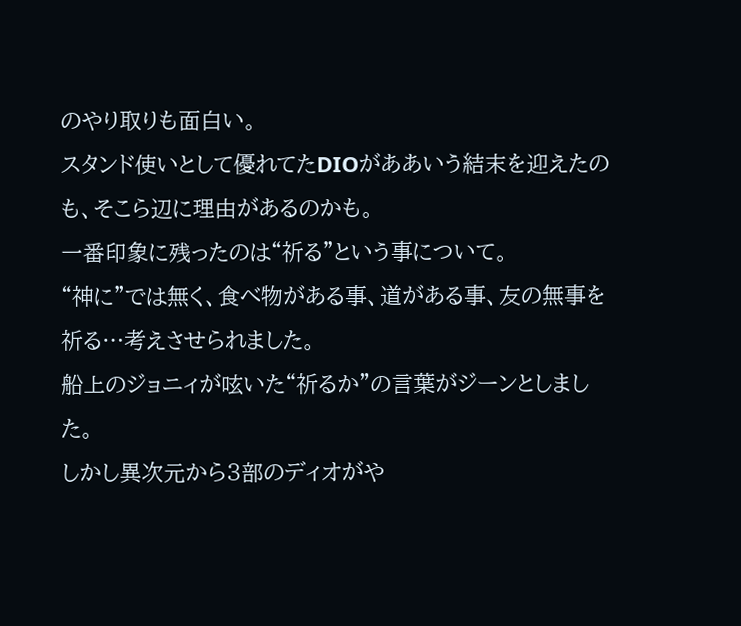のやり取りも面白い。
スタンド使いとして優れてたDIOがああいう結末を迎えたのも、そこら辺に理由があるのかも。
一番印象に残ったのは“祈る”という事について。
“神に”では無く、食べ物がある事、道がある事、友の無事を祈る…考えさせられました。
船上のジョニィが呟いた“祈るか”の言葉がジーンとしました。
しかし異次元から3部のディオがや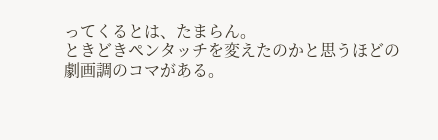ってくるとは、たまらん。
ときどきペンタッチを変えたのかと思うほどの劇画調のコマがある。